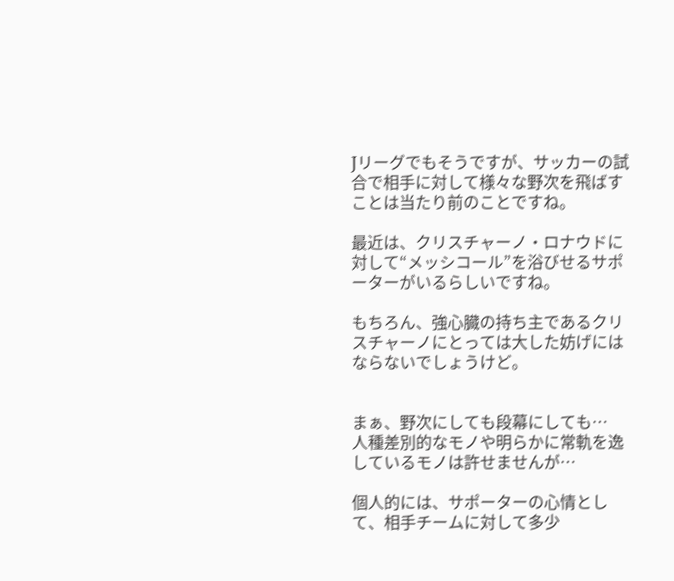Jリーグでもそうですが、サッカーの試合で相手に対して様々な野次を飛ばすことは当たり前のことですね。

最近は、クリスチャーノ・ロナウドに対して“メッシコール”を浴びせるサポーターがいるらしいですね。

もちろん、強心臓の持ち主であるクリスチャーノにとっては大した妨げにはならないでしょうけど。


まぁ、野次にしても段幕にしても…
人種差別的なモノや明らかに常軌を逸しているモノは許せませんが…

個人的には、サポーターの心情として、相手チームに対して多少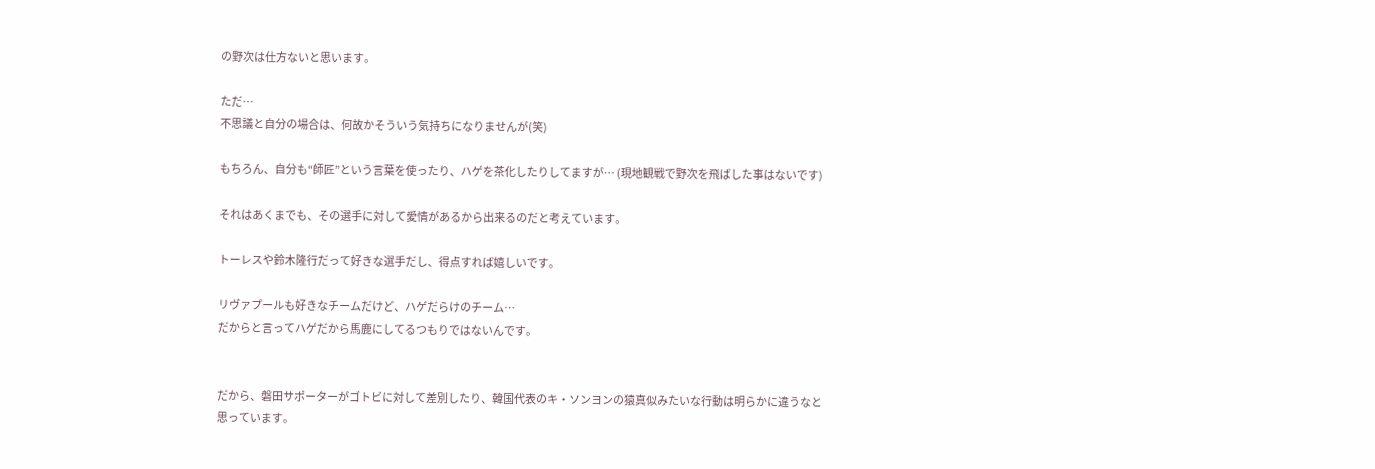の野次は仕方ないと思います。

ただ…
不思議と自分の場合は、何故かそういう気持ちになりませんが(笑)

もちろん、自分も“師匠”という言葉を使ったり、ハゲを茶化したりしてますが… (現地観戦で野次を飛ばした事はないです)

それはあくまでも、その選手に対して愛情があるから出来るのだと考えています。

トーレスや鈴木隆行だって好きな選手だし、得点すれば嬉しいです。

リヴァプールも好きなチームだけど、ハゲだらけのチーム…
だからと言ってハゲだから馬鹿にしてるつもりではないんです。


だから、磐田サポーターがゴトビに対して差別したり、韓国代表のキ・ソンヨンの猿真似みたいな行動は明らかに違うなと思っています。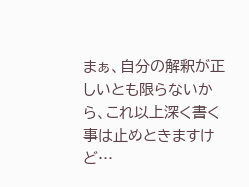まぁ、自分の解釈が正しいとも限らないから、これ以上深く書く事は止めときますけど…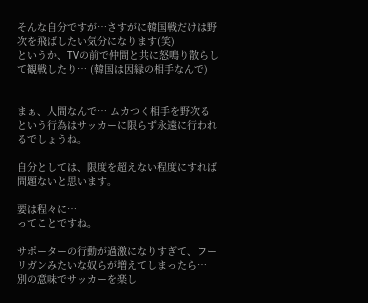そんな自分ですが…さすがに韓国戦だけは野次を飛ばしたい気分になります(笑)
というか、TVの前で仲間と共に怒鳴り散らして観戦したり… (韓国は因縁の相手なんで)


まぁ、人間なんで… ムカつく相手を野次るという行為はサッカーに限らず永遠に行われるでしょうね。

自分としては、限度を超えない程度にすれば問題ないと思います。

要は程々に…
ってことですね。

サポーターの行動が過激になりすぎて、フーリガンみたいな奴らが増えてしまったら…
別の意味でサッカーを楽し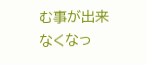む事が出来なくなっ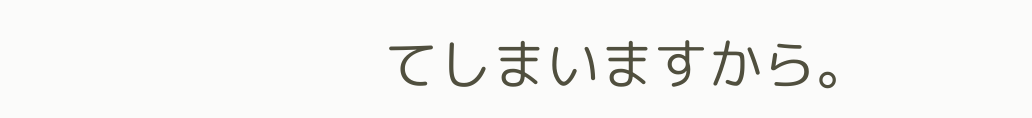てしまいますから。